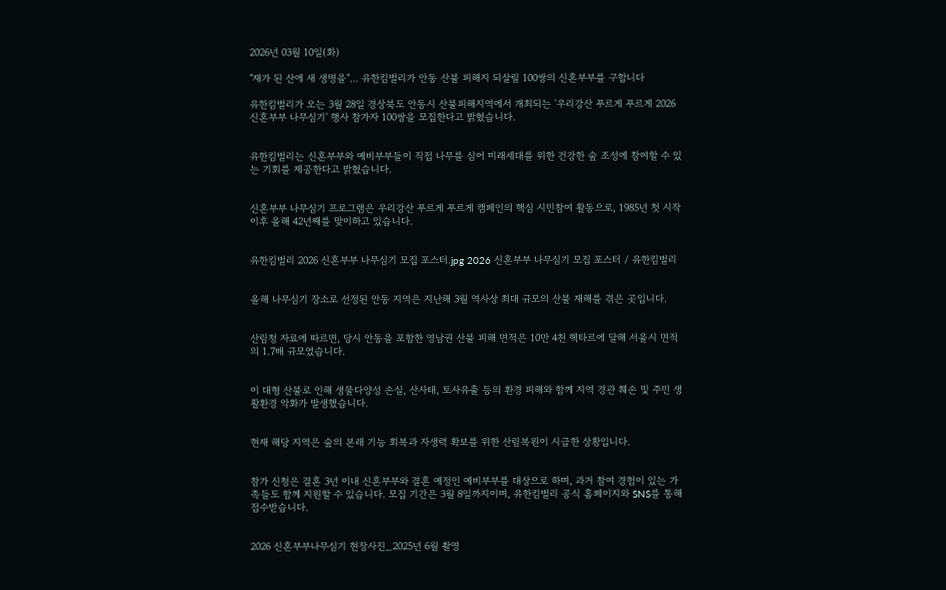2026년 03월 10일(화)

"재가 된 산에 새 생명을"... 유한킴벌리가 안동 산불 피해지 되살릴 100쌍의 신혼부부를 구합니다

유한킴벌리가 오는 3월 28일 경상북도 안동시 산불피해지역에서 개최되는 '우리강산 푸르게 푸르게 2026 신혼부부 나무심기' 행사 참가자 100쌍을 모집한다고 밝혔습니다.


유한킴벌리는 신혼부부와 예비부부들이 직접 나무를 심어 미래세대를 위한 건강한 숲 조성에 참여할 수 있는 기회를 제공한다고 밝혔습니다.


신혼부부 나무심기 프로그램은 우리강산 푸르게 푸르게 캠페인의 핵심 시민참여 활동으로, 1985년 첫 시작 이후 올해 42년째를 맞이하고 있습니다.


유한킴벌리 2026 신혼부부 나무심기 모집 포스터.jpg 2026 신혼부부 나무심기 모집 포스터 / 유한킴벌리


올해 나무심기 장소로 선정된 안동 지역은 지난해 3월 역사상 최대 규모의 산불 재해를 겪은 곳입니다.


산림청 자료에 따르면, 당시 안동을 포함한 영남권 산불 피해 면적은 10만 4천 헥타르에 달해 서울시 면적의 1.7배 규모였습니다.


이 대형 산불로 인해 생물다양성 손실, 산사태, 토사유출 등의 환경 피해와 함께 지역 경관 훼손 및 주민 생활환경 악화가 발생했습니다.


현재 해당 지역은 숲의 본래 기능 회복과 자생력 확보를 위한 산림복원이 시급한 상황입니다.


참가 신청은 결혼 3년 이내 신혼부부와 결혼 예정인 예비부부를 대상으로 하며, 과거 참여 경험이 있는 가족들도 함께 지원할 수 있습니다. 모집 기간은 3월 8일까지이며, 유한킴벌리 공식 홈페이지와 SNS를 통해 접수받습니다.


2026 신혼부부나무심기 현장사진_2025년 6월 촬영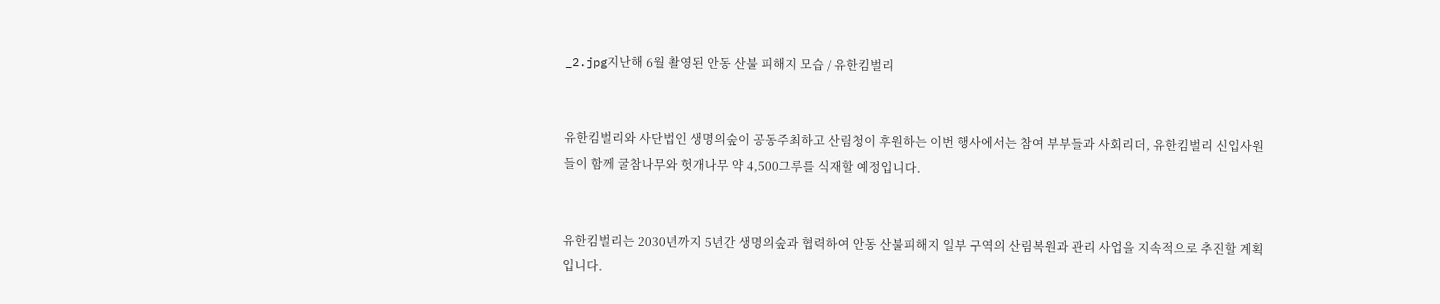_2.jpg지난해 6월 촬영된 안동 산불 피해지 모습 / 유한킴벌리


유한킴벌리와 사단법인 생명의숲이 공동주최하고 산림청이 후원하는 이번 행사에서는 참여 부부들과 사회리더, 유한킴벌리 신입사원들이 함께 굴참나무와 헛개나무 약 4,500그루를 식재할 예정입니다.


유한킴벌리는 2030년까지 5년간 생명의숲과 협력하여 안동 산불피해지 일부 구역의 산림복원과 관리 사업을 지속적으로 추진할 계획입니다.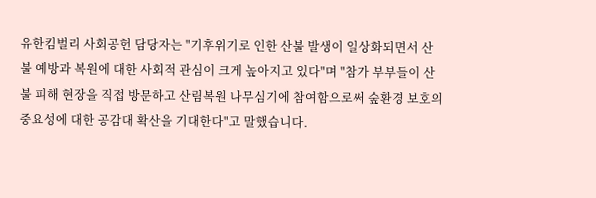유한킴벌리 사회공헌 담당자는 "기후위기로 인한 산불 발생이 일상화되면서 산불 예방과 복원에 대한 사회적 관심이 크게 높아지고 있다"며 "참가 부부들이 산불 피해 현장을 직접 방문하고 산림복원 나무심기에 참여함으로써 숲환경 보호의 중요성에 대한 공감대 확산을 기대한다"고 말했습니다.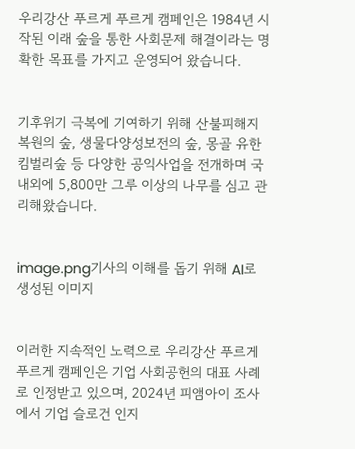우리강산 푸르게 푸르게 캠페인은 1984년 시작된 이래 숲을 통한 사회문제 해결이라는 명확한 목표를 가지고 운영되어 왔습니다.


기후위기 극복에 기여하기 위해 산불피해지복원의 숲, 생물다양성보전의 숲, 몽골 유한킴벌리숲 등 다양한 공익사업을 전개하며 국내외에 5,800만 그루 이상의 나무를 심고 관리해왔습니다.


image.png기사의 이해를 돕기 위해 AI로 생성된 이미지


이러한 지속적인 노력으로 우리강산 푸르게 푸르게 캠페인은 기업 사회공헌의 대표 사례로 인정받고 있으며, 2024년 피앰아이 조사에서 기업 슬로건 인지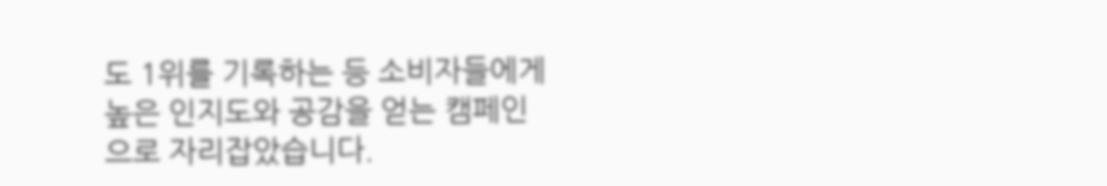도 1위를 기록하는 등 소비자들에게 높은 인지도와 공감을 얻는 캠페인으로 자리잡았습니다.